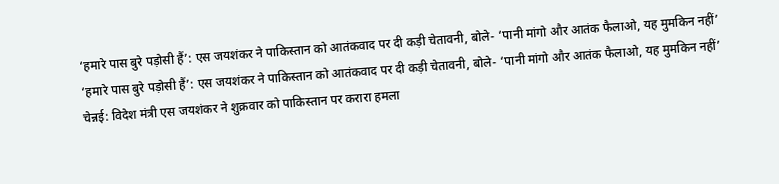‘हमारे पास बुरे पड़ोसी हैं’: एस जयशंकर ने पाकिस्तान को आतंकवाद पर दी कड़ी चेतावनी, बोले- ‘पानी मांगो और आतंक फैलाओ, यह मुमकिन नहीं’
‘हमारे पास बुरे पड़ोसी हैं’: एस जयशंकर ने पाकिस्तान को आतंकवाद पर दी कड़ी चेतावनी, बोले- ‘पानी मांगो और आतंक फैलाओ, यह मुमकिन नहीं’
चेन्नई: विदेश मंत्री एस जयशंकर ने शुक्रवार को पाकिस्तान पर करारा हमला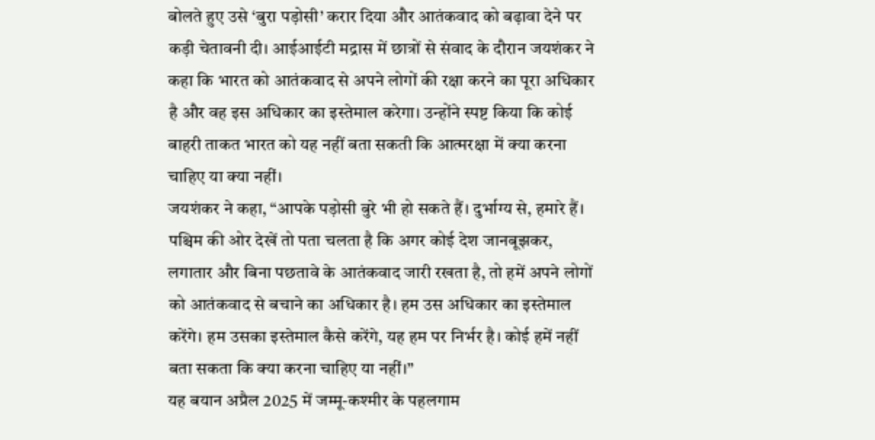बोलते हुए उसे ‘बुरा पड़ोसी’ करार दिया और आतंकवाद को बढ़ावा देने पर कड़ी चेतावनी दी। आईआईटी मद्रास में छात्रों से संवाद के दौरान जयशंकर ने कहा कि भारत को आतंकवाद से अपने लोगों की रक्षा करने का पूरा अधिकार है और वह इस अधिकार का इस्तेमाल करेगा। उन्होंने स्पष्ट किया कि कोई बाहरी ताकत भारत को यह नहीं बता सकती कि आत्मरक्षा में क्या करना चाहिए या क्या नहीं।
जयशंकर ने कहा, “आपके पड़ोसी बुरे भी हो सकते हैं। दुर्भाग्य से, हमारे हैं। पश्चिम की ओर देखें तो पता चलता है कि अगर कोई देश जानबूझकर, लगातार और बिना पछतावे के आतंकवाद जारी रखता है, तो हमें अपने लोगों को आतंकवाद से बचाने का अधिकार है। हम उस अधिकार का इस्तेमाल करेंगे। हम उसका इस्तेमाल कैसे करेंगे, यह हम पर निर्भर है। कोई हमें नहीं बता सकता कि क्या करना चाहिए या नहीं।”
यह बयान अप्रैल 2025 में जम्मू-कश्मीर के पहलगाम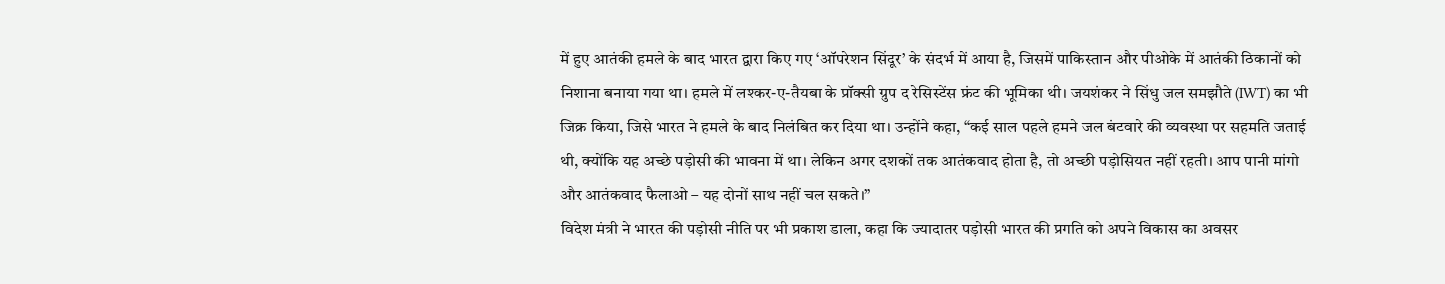में हुए आतंकी हमले के बाद भारत द्वारा किए गए ‘ऑपरेशन सिंदूर’ के संदर्भ में आया है, जिसमें पाकिस्तान और पीओके में आतंकी ठिकानों को निशाना बनाया गया था। हमले में लश्कर-ए-तैयबा के प्रॉक्सी ग्रुप द रेसिस्टेंस फ्रंट की भूमिका थी। जयशंकर ने सिंधु जल समझौते (IWT) का भी जिक्र किया, जिसे भारत ने हमले के बाद निलंबित कर दिया था। उन्होंने कहा, “कई साल पहले हमने जल बंटवारे की व्यवस्था पर सहमति जताई थी, क्योंकि यह अच्छे पड़ोसी की भावना में था। लेकिन अगर दशकों तक आतंकवाद होता है, तो अच्छी पड़ोसियत नहीं रहती। आप पानी मांगो और आतंकवाद फैलाओ – यह दोनों साथ नहीं चल सकते।”
विदेश मंत्री ने भारत की पड़ोसी नीति पर भी प्रकाश डाला, कहा कि ज्यादातर पड़ोसी भारत की प्रगति को अपने विकास का अवसर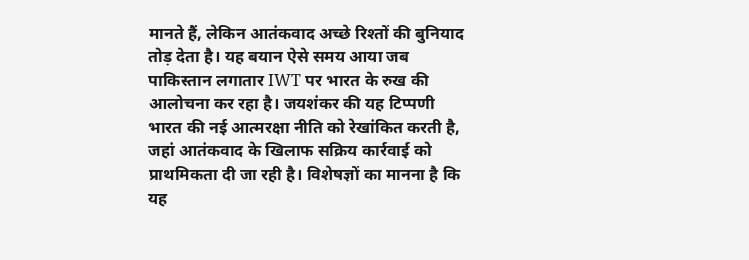मानते हैं, लेकिन आतंकवाद अच्छे रिश्तों की बुनियाद तोड़ देता है। यह बयान ऐसे समय आया जब पाकिस्तान लगातार IWT पर भारत के रुख की आलोचना कर रहा है। जयशंकर की यह टिप्पणी भारत की नई आत्मरक्षा नीति को रेखांकित करती है, जहां आतंकवाद के खिलाफ सक्रिय कार्रवाई को प्राथमिकता दी जा रही है। विशेषज्ञों का मानना है कि यह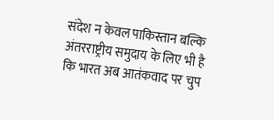संदेश न केवल पाकिस्तान बल्कि अंतरराष्ट्रीय समुदाय के लिए भी है कि भारत अब आतंकवाद पर चुप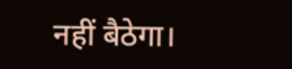नहीं बैठेगा।